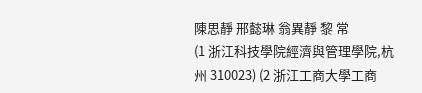陳思靜 邢懿琳 翁異靜 黎 常
(1 浙江科技學院經濟與管理學院,杭州 310023) (2 浙江工商大學工商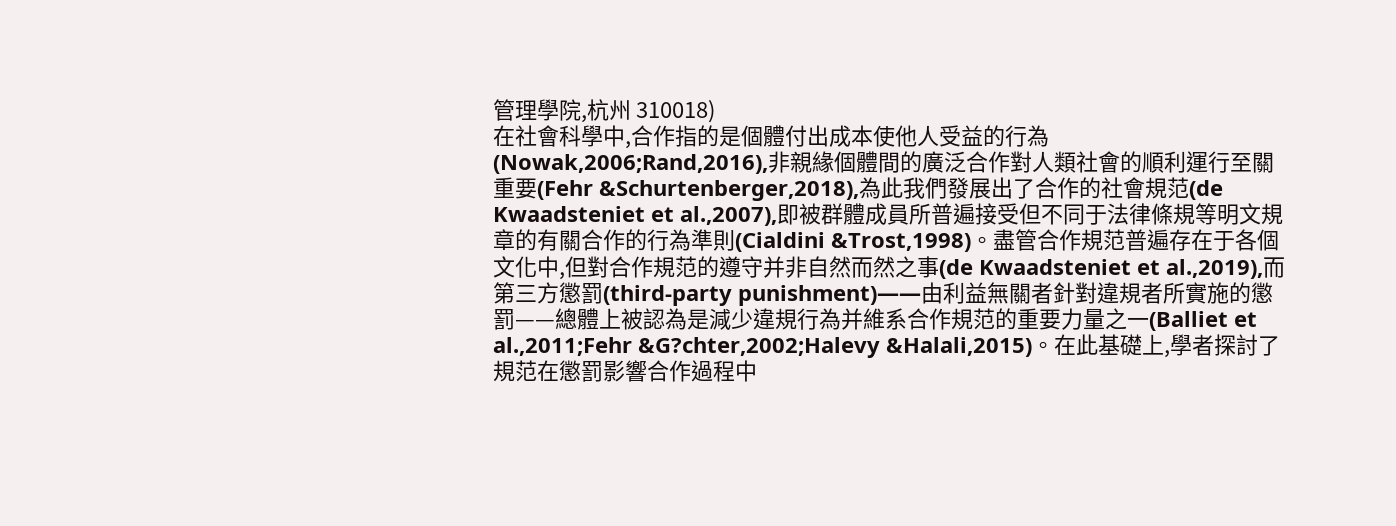管理學院,杭州 310018)
在社會科學中,合作指的是個體付出成本使他人受益的行為(Nowak,2006;Rand,2016),非親緣個體間的廣泛合作對人類社會的順利運行至關重要(Fehr &Schurtenberger,2018),為此我們發展出了合作的社會規范(de Kwaadsteniet et al.,2007),即被群體成員所普遍接受但不同于法律條規等明文規章的有關合作的行為準則(Cialdini &Trost,1998)。盡管合作規范普遍存在于各個文化中,但對合作規范的遵守并非自然而然之事(de Kwaadsteniet et al.,2019),而第三方懲罰(third-party punishment)——由利益無關者針對違規者所實施的懲罰——總體上被認為是減少違規行為并維系合作規范的重要力量之一(Balliet et al.,2011;Fehr &G?chter,2002;Halevy &Halali,2015)。在此基礎上,學者探討了規范在懲罰影響合作過程中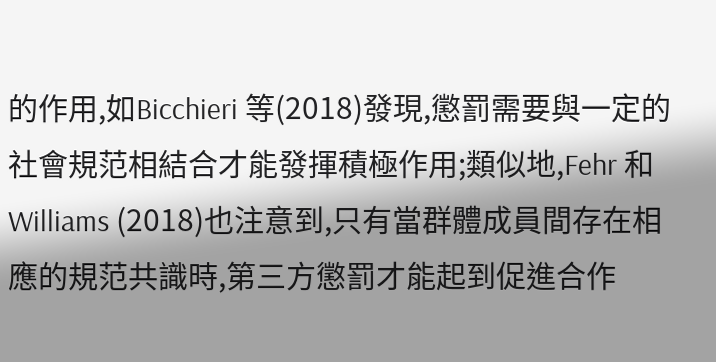的作用,如Bicchieri 等(2018)發現,懲罰需要與一定的社會規范相結合才能發揮積極作用;類似地,Fehr 和Williams (2018)也注意到,只有當群體成員間存在相應的規范共識時,第三方懲罰才能起到促進合作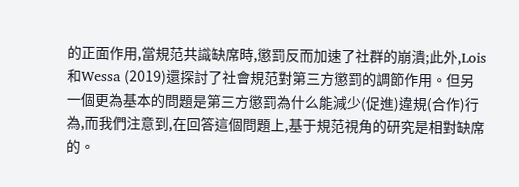的正面作用,當規范共識缺席時,懲罰反而加速了社群的崩潰;此外,Lois 和Wessa (2019)還探討了社會規范對第三方懲罰的調節作用。但另一個更為基本的問題是第三方懲罰為什么能減少(促進)違規(合作)行為,而我們注意到,在回答這個問題上,基于規范視角的研究是相對缺席的。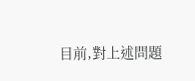目前,對上述問題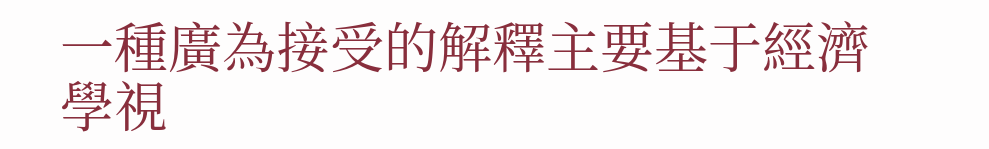一種廣為接受的解釋主要基于經濟學視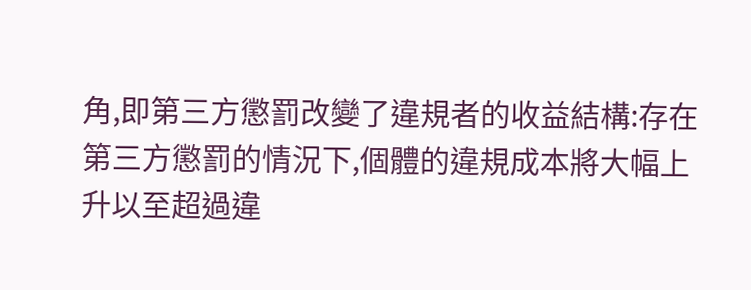角,即第三方懲罰改變了違規者的收益結構:存在第三方懲罰的情況下,個體的違規成本將大幅上升以至超過違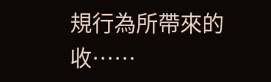規行為所帶來的收……